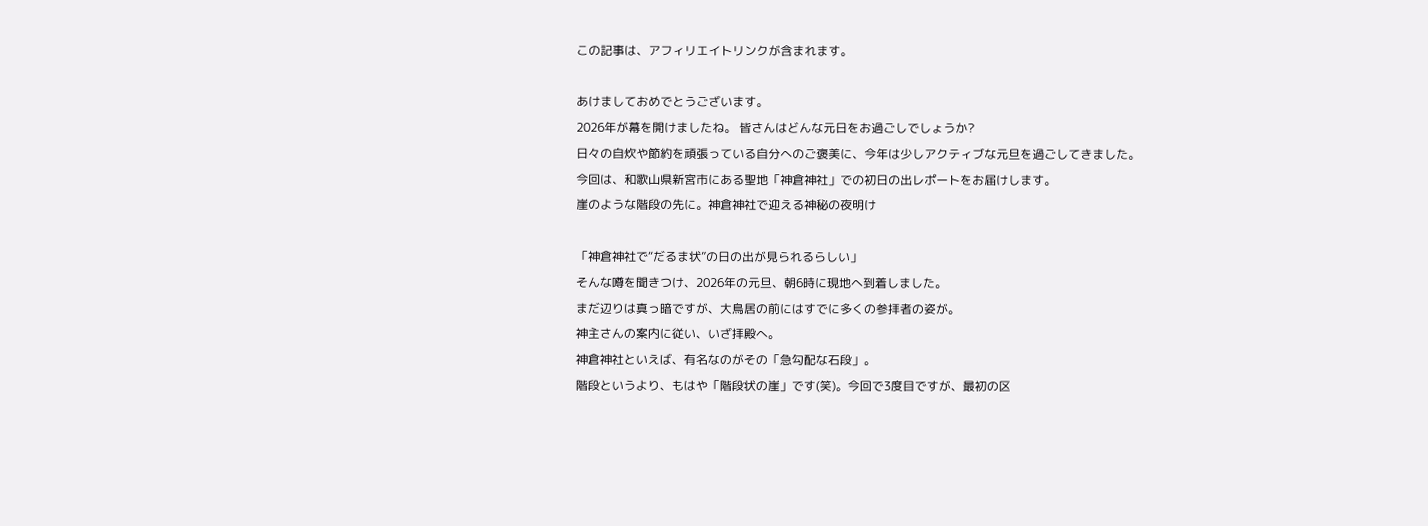この記事は、アフィリエイトリンクが含まれます。

あけましておめでとうございます。
2026年が幕を開けましたね。 皆さんはどんな元日をお過ごしでしょうか?
日々の自炊や節約を頑張っている自分へのご褒美に、今年は少しアクティブな元旦を過ごしてきました。
今回は、和歌山県新宮市にある聖地「神倉神社」での初日の出レポートをお届けします。
崖のような階段の先に。神倉神社で迎える神秘の夜明け

「神倉神社で“だるま状”の日の出が見られるらしい」
そんな噂を聞きつけ、2026年の元旦、朝6時に現地へ到着しました。
まだ辺りは真っ暗ですが、大鳥居の前にはすでに多くの参拝者の姿が。
神主さんの案内に従い、いざ拝殿へ。
神倉神社といえば、有名なのがその「急勾配な石段」。
階段というより、もはや「階段状の崖」です(笑)。今回で3度目ですが、最初の区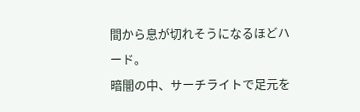間から息が切れそうになるほどハード。
暗闇の中、サーチライトで足元を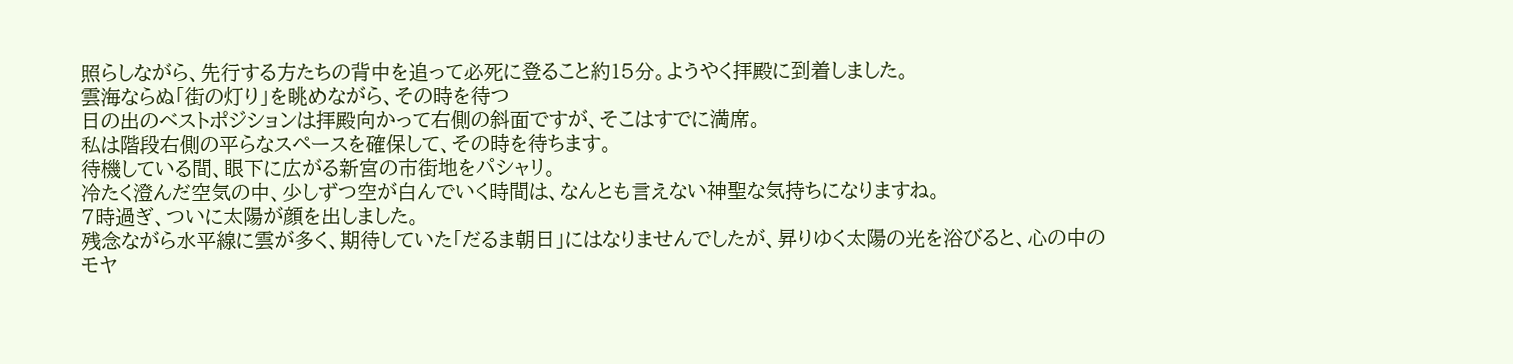照らしながら、先行する方たちの背中を追って必死に登ること約15分。ようやく拝殿に到着しました。
雲海ならぬ「街の灯り」を眺めながら、その時を待つ
日の出のベストポジションは拝殿向かって右側の斜面ですが、そこはすでに満席。
私は階段右側の平らなスペースを確保して、その時を待ちます。
待機している間、眼下に広がる新宮の市街地をパシャリ。
冷たく澄んだ空気の中、少しずつ空が白んでいく時間は、なんとも言えない神聖な気持ちになりますね。
7時過ぎ、ついに太陽が顔を出しました。
残念ながら水平線に雲が多く、期待していた「だるま朝日」にはなりませんでしたが、昇りゆく太陽の光を浴びると、心の中のモヤ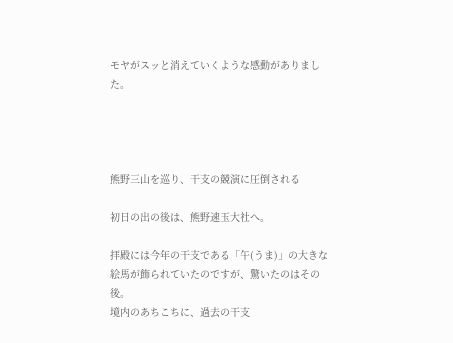モヤがスッと消えていくような感動がありました。




熊野三山を巡り、干支の競演に圧倒される

初日の出の後は、熊野速玉大社へ。

拝殿には今年の干支である「午(うま)」の大きな絵馬が飾られていたのですが、驚いたのはその後。
境内のあちこちに、過去の干支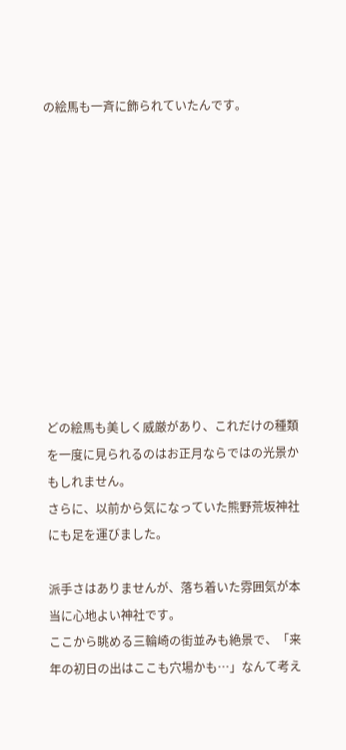の絵馬も一斉に飾られていたんです。











どの絵馬も美しく威厳があり、これだけの種類を一度に見られるのはお正月ならではの光景かもしれません。
さらに、以前から気になっていた熊野荒坂神社にも足を運びました。

派手さはありませんが、落ち着いた雰囲気が本当に心地よい神社です。
ここから眺める三輪崎の街並みも絶景で、「来年の初日の出はここも穴場かも…」なんて考え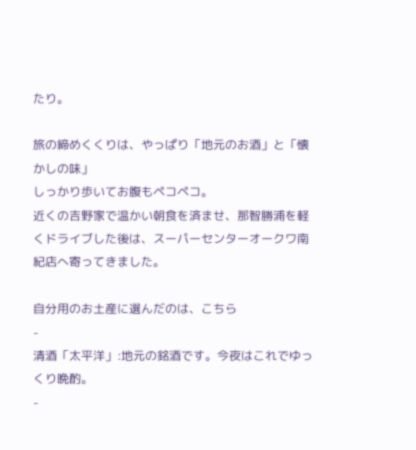たり。

旅の締めくくりは、やっぱり「地元のお酒」と「懐かしの味」
しっかり歩いてお腹もペコペコ。
近くの吉野家で温かい朝食を済ませ、那智勝浦を軽くドライブした後は、スーパーセンターオークワ南紀店へ寄ってきました。

自分用のお土産に選んだのは、こちら
-
清酒「太平洋」:地元の銘酒です。今夜はこれでゆっくり晩酌。
-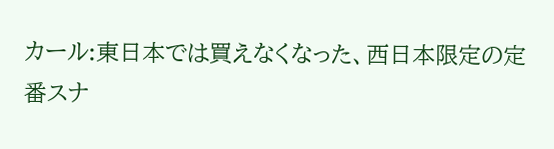カール:東日本では買えなくなった、西日本限定の定番スナ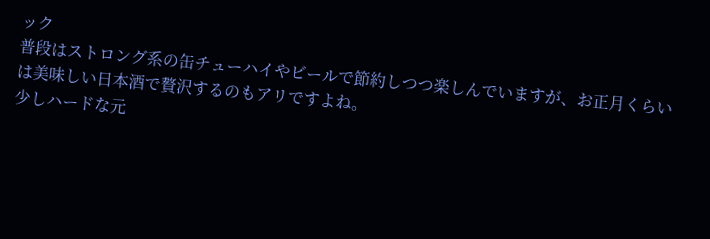ック
普段はストロング系の缶チューハイやビールで節約しつつ楽しんでいますが、お正月くらいは美味しい日本酒で贅沢するのもアリですよね。
少しハードな元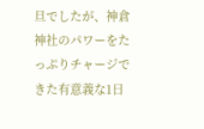旦でしたが、神倉神社のパワーをたっぷりチャージできた有意義な1日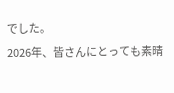でした。
2026年、皆さんにとっても素晴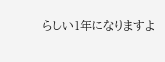らしい1年になりますよ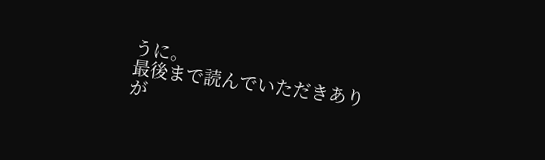うに。
最後まで読んでいただきありが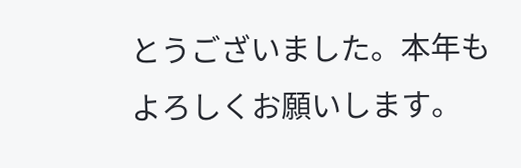とうございました。本年もよろしくお願いします。